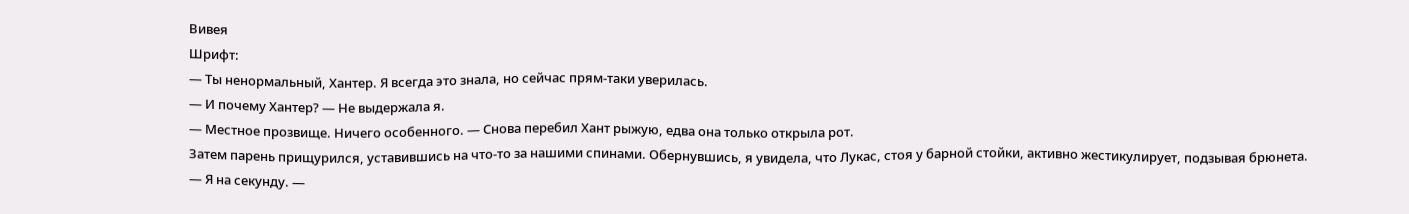Вивея
Шрифт:
— Ты ненормальный, Хантер. Я всегда это знала, но сейчас прям-таки уверилась.
— И почему Хантер? — Не выдержала я.
— Местное прозвище. Ничего особенного. — Снова перебил Хант рыжую, едва она только открыла рот.
Затем парень прищурился, уставившись на что-то за нашими спинами. Обернувшись, я увидела, что Лукас, стоя у барной стойки, активно жестикулирует, подзывая брюнета.
— Я на секунду. —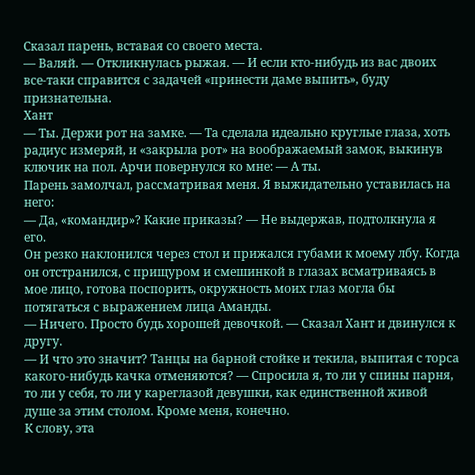Сказал парень, вставая со своего места.
— Валяй. — Откликнулась рыжая. — И если кто-нибудь из вас двоих все-таки справится с задачей «принести даме выпить», буду признательна.
Хант
— Ты. Держи рот на замке. — Та сделала идеально круглые глаза, хоть радиус измеряй, и «закрыла рот» на воображаемый замок, выкинув ключик на пол. Арчи повернулся ко мне: — А ты.
Парень замолчал, рассматривая меня. Я выжидательно уставилась на него:
— Да, «командир»? Какие приказы? — Не выдержав, подтолкнула я его.
Он резко наклонился через стол и прижался губами к моему лбу. Когда он отстранился, с прищуром и смешинкой в глазах всматриваясь в мое лицо, готова поспорить, окружность моих глаз могла бы потягаться с выражением лица Аманды.
— Ничего. Просто будь хорошей девочкой. — Сказал Хант и двинулся к другу.
— И что это значит? Танцы на барной стойке и текила, выпитая с торса какого-нибудь качка отменяются? — Спросила я, то ли у спины парня, то ли у себя, то ли у кареглазой девушки, как единственной живой душе за этим столом. Кроме меня, конечно.
К слову, эта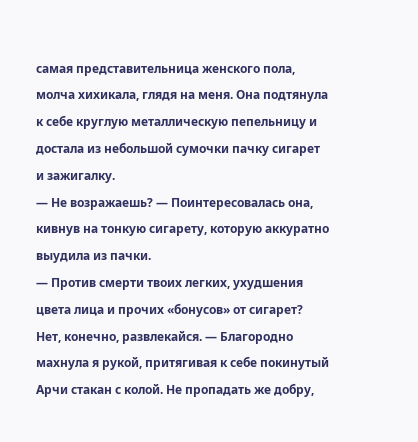самая представительница женского пола, молча хихикала, глядя на меня. Она подтянула к себе круглую металлическую пепельницу и достала из небольшой сумочки пачку сигарет и зажигалку.
— Не возражаешь? — Поинтересовалась она, кивнув на тонкую сигарету, которую аккуратно выудила из пачки.
— Против смерти твоих легких, ухудшения цвета лица и прочих «бонусов» от сигарет? Нет, конечно, развлекайся. — Благородно махнула я рукой, притягивая к себе покинутый Арчи стакан с колой. Не пропадать же добру,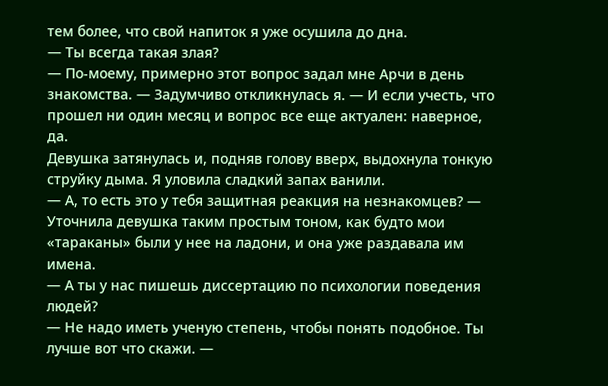тем более, что свой напиток я уже осушила до дна.
— Ты всегда такая злая?
— По-моему, примерно этот вопрос задал мне Арчи в день знакомства. — Задумчиво откликнулась я. — И если учесть, что прошел ни один месяц и вопрос все еще актуален: наверное, да.
Девушка затянулась и, подняв голову вверх, выдохнула тонкую струйку дыма. Я уловила сладкий запах ванили.
— А, то есть это у тебя защитная реакция на незнакомцев? — Уточнила девушка таким простым тоном, как будто мои «тараканы» были у нее на ладони, и она уже раздавала им имена.
— А ты у нас пишешь диссертацию по психологии поведения людей?
— Не надо иметь ученую степень, чтобы понять подобное. Ты лучше вот что скажи. —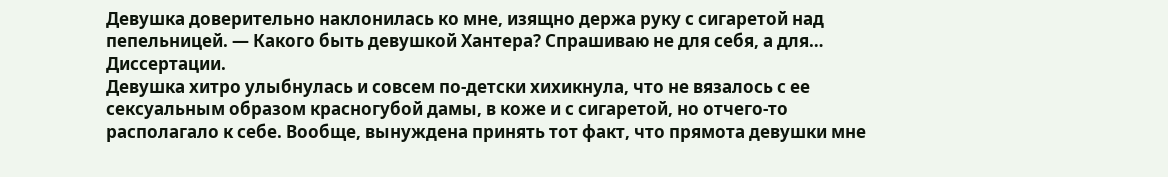Девушка доверительно наклонилась ко мне, изящно держа руку с сигаретой над пепельницей. — Какого быть девушкой Хантера? Спрашиваю не для себя, а для… Диссертации.
Девушка хитро улыбнулась и совсем по-детски хихикнула, что не вязалось с ее сексуальным образом красногубой дамы, в коже и с сигаретой, но отчего-то располагало к себе. Вообще, вынуждена принять тот факт, что прямота девушки мне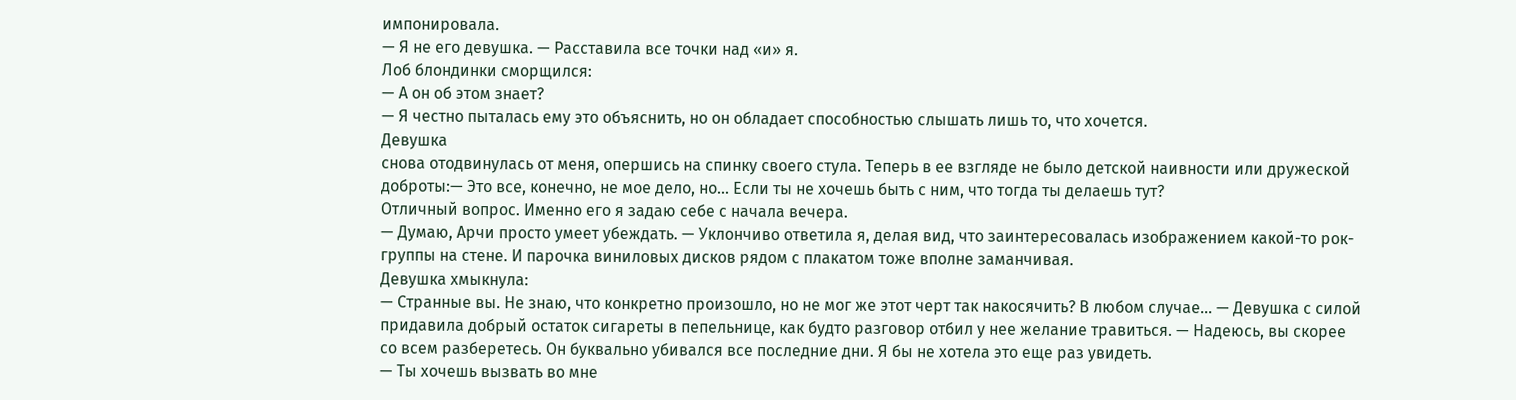импонировала.
— Я не его девушка. — Расставила все точки над «и» я.
Лоб блондинки сморщился:
— А он об этом знает?
— Я честно пыталась ему это объяснить, но он обладает способностью слышать лишь то, что хочется.
Девушка
снова отодвинулась от меня, опершись на спинку своего стула. Теперь в ее взгляде не было детской наивности или дружеской доброты:— Это все, конечно, не мое дело, но… Если ты не хочешь быть с ним, что тогда ты делаешь тут?
Отличный вопрос. Именно его я задаю себе с начала вечера.
— Думаю, Арчи просто умеет убеждать. — Уклончиво ответила я, делая вид, что заинтересовалась изображением какой-то рок-группы на стене. И парочка виниловых дисков рядом с плакатом тоже вполне заманчивая.
Девушка хмыкнула:
— Странные вы. Не знаю, что конкретно произошло, но не мог же этот черт так накосячить? В любом случае… — Девушка с силой придавила добрый остаток сигареты в пепельнице, как будто разговор отбил у нее желание травиться. — Надеюсь, вы скорее со всем разберетесь. Он буквально убивался все последние дни. Я бы не хотела это еще раз увидеть.
— Ты хочешь вызвать во мне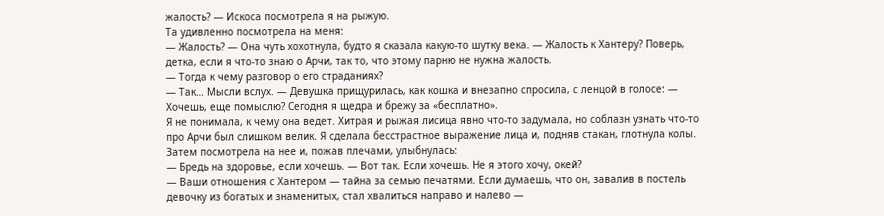жалость? — Искоса посмотрела я на рыжую.
Та удивленно посмотрела на меня:
— Жалость? — Она чуть хохотнула, будто я сказала какую-то шутку века. — Жалость к Хантеру? Поверь, детка, если я что-то знаю о Арчи, так то, что этому парню не нужна жалость.
— Тогда к чему разговор о его страданиях?
— Так… Мысли вслух. — Девушка прищурилась, как кошка и внезапно спросила, с ленцой в голосе: — Хочешь, еще помыслю? Сегодня я щедра и брежу за «бесплатно».
Я не понимала, к чему она ведет. Хитрая и рыжая лисица явно что-то задумала, но соблазн узнать что-то про Арчи был слишком велик. Я сделала бесстрастное выражение лица и, подняв стакан, глотнула колы. Затем посмотрела на нее и, пожав плечами, улыбнулась:
— Бредь на здоровье, если хочешь. — Вот так. Если хочешь. Не я этого хочу, окей?
— Ваши отношения с Хантером — тайна за семью печатями. Если думаешь, что он, завалив в постель девочку из богатых и знаменитых, стал хвалиться направо и налево —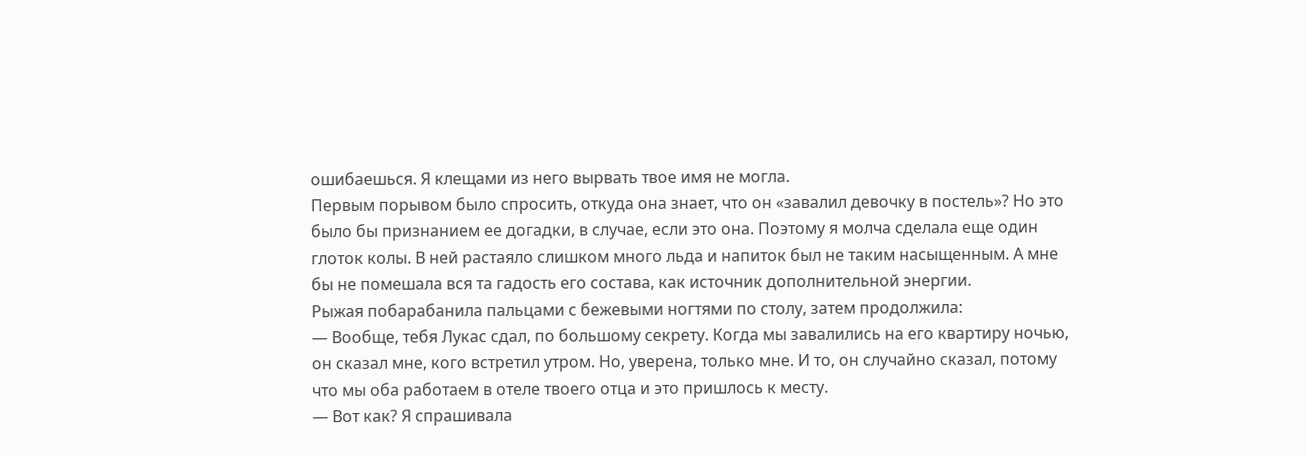ошибаешься. Я клещами из него вырвать твое имя не могла.
Первым порывом было спросить, откуда она знает, что он «завалил девочку в постель»? Но это было бы признанием ее догадки, в случае, если это она. Поэтому я молча сделала еще один глоток колы. В ней растаяло слишком много льда и напиток был не таким насыщенным. А мне бы не помешала вся та гадость его состава, как источник дополнительной энергии.
Рыжая побарабанила пальцами с бежевыми ногтями по столу, затем продолжила:
— Вообще, тебя Лукас сдал, по большому секрету. Когда мы завалились на его квартиру ночью, он сказал мне, кого встретил утром. Но, уверена, только мне. И то, он случайно сказал, потому что мы оба работаем в отеле твоего отца и это пришлось к месту.
— Вот как? Я спрашивала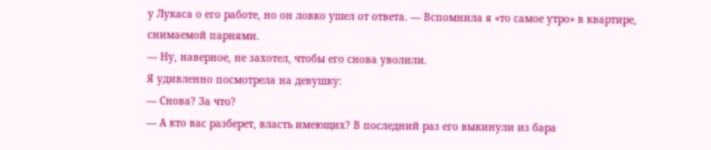у Лукаса о его работе, но он ловко ушел от ответа. — Вспомнила я «то самое утро» в квартире, снимаемой парнями.
— Ну, наверное, не захотел, чтобы его снова уволили.
Я удивленно посмотрела на девушку:
— Снова? За что?
— А кто вас разберет, власть имеющих? В последний раз его выкинули из бара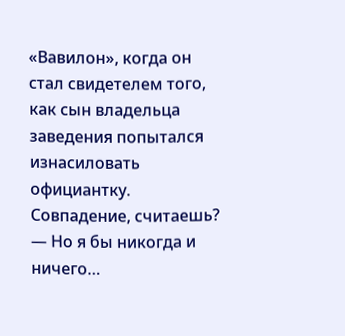«Вавилон», когда он стал свидетелем того, как сын владельца заведения попытался изнасиловать официантку. Совпадение, считаешь?
— Но я бы никогда и ничего…